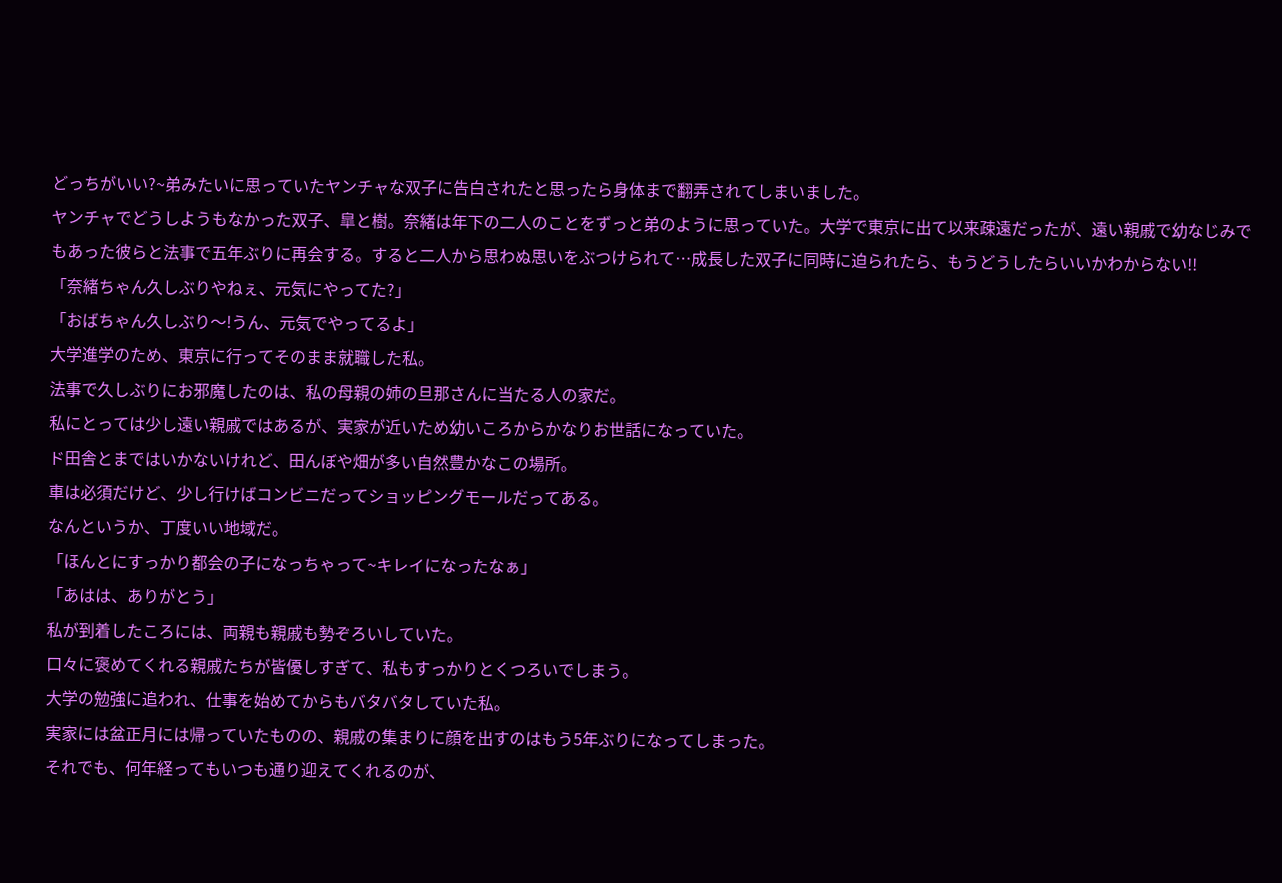どっちがいい?~弟みたいに思っていたヤンチャな双子に告白されたと思ったら身体まで翻弄されてしまいました。
ヤンチャでどうしようもなかった双子、皐と樹。奈緒は年下の二人のことをずっと弟のように思っていた。大学で東京に出て以来疎遠だったが、遠い親戚で幼なじみでもあった彼らと法事で五年ぶりに再会する。すると二人から思わぬ思いをぶつけられて…成長した双子に同時に迫られたら、もうどうしたらいいかわからない!!
「奈緒ちゃん久しぶりやねぇ、元気にやってた?」
「おばちゃん久しぶり〜!うん、元気でやってるよ」
大学進学のため、東京に行ってそのまま就職した私。
法事で久しぶりにお邪魔したのは、私の母親の姉の旦那さんに当たる人の家だ。
私にとっては少し遠い親戚ではあるが、実家が近いため幼いころからかなりお世話になっていた。
ド田舎とまではいかないけれど、田んぼや畑が多い自然豊かなこの場所。
車は必須だけど、少し行けばコンビニだってショッピングモールだってある。
なんというか、丁度いい地域だ。
「ほんとにすっかり都会の子になっちゃって~キレイになったなぁ」
「あはは、ありがとう」
私が到着したころには、両親も親戚も勢ぞろいしていた。
口々に褒めてくれる親戚たちが皆優しすぎて、私もすっかりとくつろいでしまう。
大学の勉強に追われ、仕事を始めてからもバタバタしていた私。
実家には盆正月には帰っていたものの、親戚の集まりに顔を出すのはもう5年ぶりになってしまった。
それでも、何年経ってもいつも通り迎えてくれるのが、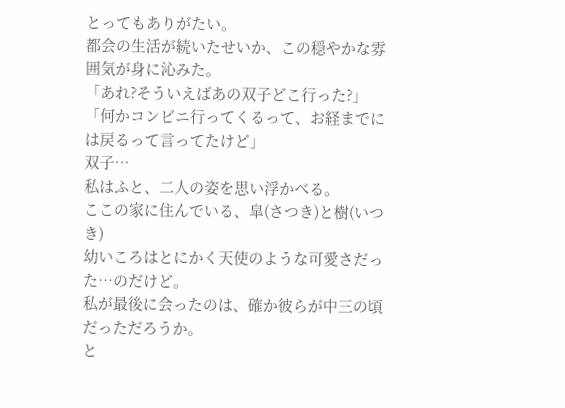とってもありがたい。
都会の生活が続いたせいか、この穏やかな雰囲気が身に沁みた。
「あれ?そういえばあの双子どこ行った?」
「何かコンビニ行ってくるって、お経までには戻るって言ってたけど」
双子…
私はふと、二人の姿を思い浮かべる。
ここの家に住んでいる、皐(さつき)と樹(いつき)
幼いころはとにかく天使のような可愛さだった…のだけど。
私が最後に会ったのは、確か彼らが中三の頃だっただろうか。
と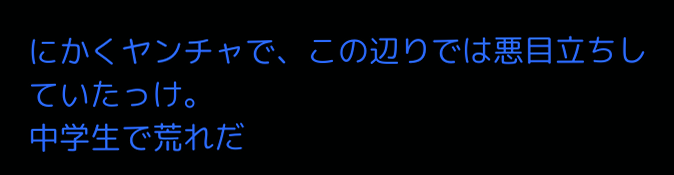にかくヤンチャで、この辺りでは悪目立ちしていたっけ。
中学生で荒れだ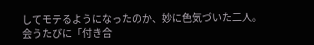してモテるようになったのか、妙に色気づいた二人。
会うたびに「付き合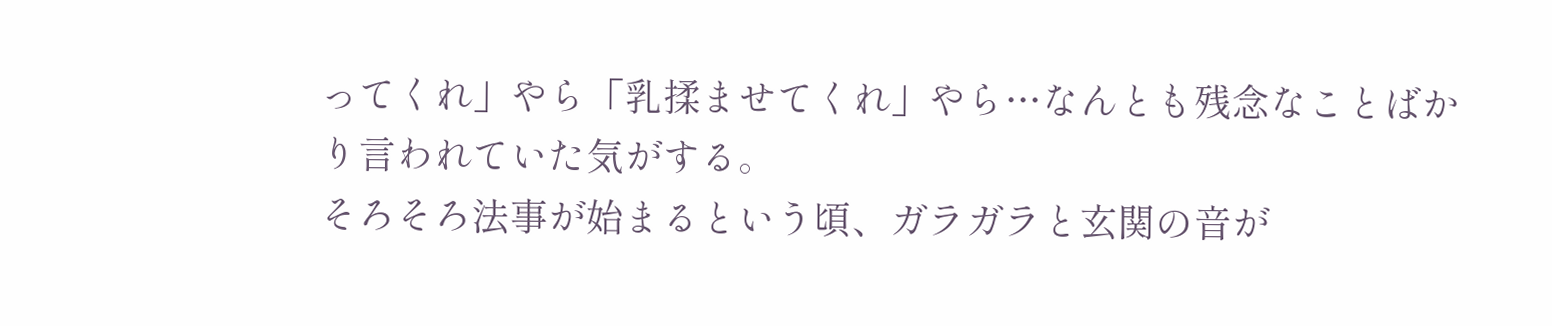ってくれ」やら「乳揉ませてくれ」やら…なんとも残念なことばかり言われていた気がする。
そろそろ法事が始まるという頃、ガラガラと玄関の音が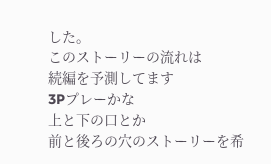した。
このストーリーの流れは
続編を予測してます
3Pプレーかな
上と下の口とか
前と後ろの穴のストーリーを希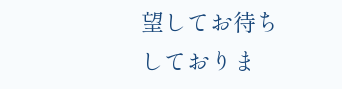望してお待ちしておりま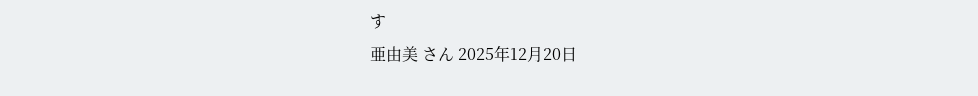す
亜由美 さん 2025年12月20日